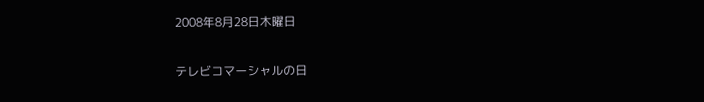2008年8月28日木曜日

テレビコマーシャルの日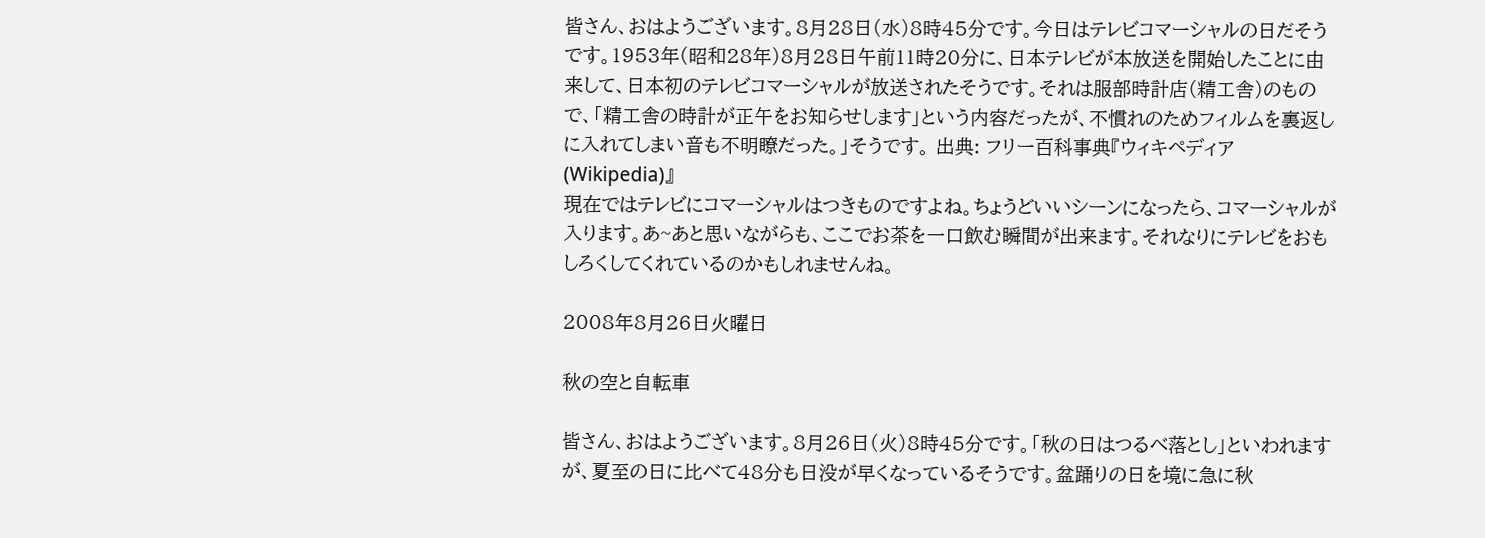皆さん、おはようございます。8月28日(水)8時45分です。今日はテレビコマーシャルの日だそうです。1953年(昭和28年)8月28日午前11時20分に、日本テレビが本放送を開始したことに由来して、日本初のテレビコマーシャルが放送されたそうです。それは服部時計店(精工舎)のもので、「精工舎の時計が正午をお知らせします」という内容だったが、不慣れのためフィルムを裏返しに入れてしまい音も不明瞭だった。」そうです。 出典: フリー百科事典『ウィキペディア(Wikipedia)』
現在ではテレビにコマーシャルはつきものですよね。ちょうどいいシーンになったら、コマーシャルが入ります。あ~あと思いながらも、ここでお茶を一口飲む瞬間が出来ます。それなりにテレビをおもしろくしてくれているのかもしれませんね。

2008年8月26日火曜日

秋の空と自転車

皆さん、おはようございます。8月26日(火)8時45分です。「秋の日はつるべ落とし」といわれますが、夏至の日に比べて48分も日没が早くなっているそうです。盆踊りの日を境に急に秋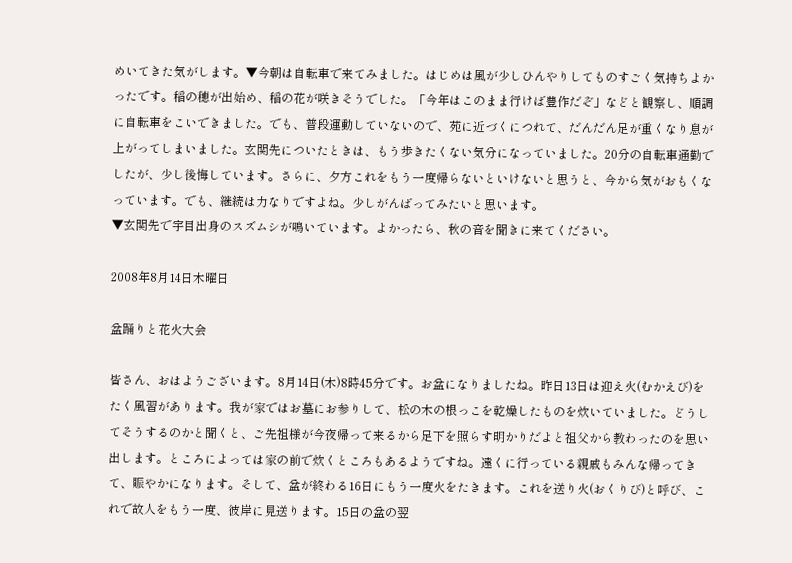めいてきた気がします。▼今朝は自転車で来てみました。はじめは風が少しひんやりしてものすごく気持ちよかったです。稲の穂が出始め、稲の花が咲きそうでした。「今年はこのまま行けば豊作だぞ」などと観察し、順調に自転車をこいできました。でも、普段運動していないので、苑に近づくにつれて、だんだん足が重くなり息が上がってしまいました。玄関先についたときは、もう歩きたくない気分になっていました。20分の自転車通勤でしたが、少し後悔しています。さらに、夕方これをもう一度帰らないといけないと思うと、今から気がおもくなっています。でも、継続は力なりですよね。少しがんばってみたいと思います。
▼玄関先で宇目出身のスズムシが鳴いています。よかったら、秋の音を聞きに来てください。

2008年8月14日木曜日

盆踊りと花火大会

皆さん、おはようございます。8月14日(木)8時45分です。お盆になりましたね。昨日13日は迎え火(むかえび)をたく風習があります。我が家ではお墓にお参りして、松の木の根っこを乾燥したものを炊いていました。どうしてそうするのかと聞くと、ご先祖様が今夜帰って来るから足下を照らす明かりだよと祖父から教わったのを思い出します。ところによっては家の前で炊くところもあるようですね。遠くに行っている親戚もみんな帰ってきて、賑やかになります。そして、盆が終わる16日にもう一度火をたきます。これを送り火(おくりび)と呼び、これで故人をもう一度、彼岸に見送ります。15日の盆の翌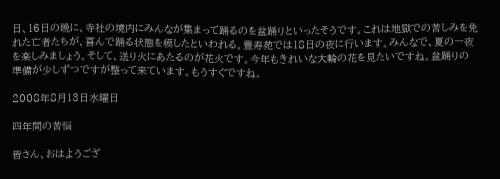日、16日の晩に、寺社の境内にみんなが集まって踊るのを盆踊りといったそうです。これは地獄での苦しみを免れた亡者たちが、喜んで踊る状態を模したといわれる。豊寿苑では18日の夜に行います。みんなで、夏の一夜を楽しみましょう。そして、送り火にあたるのが花火です。今年もきれいな大輪の花を見たいですね。盆踊りの準備が少しずつですが整って来ています。もうすぐですね。

2008年8月13日水曜日

四年間の苦悩

皆さん、おはようござ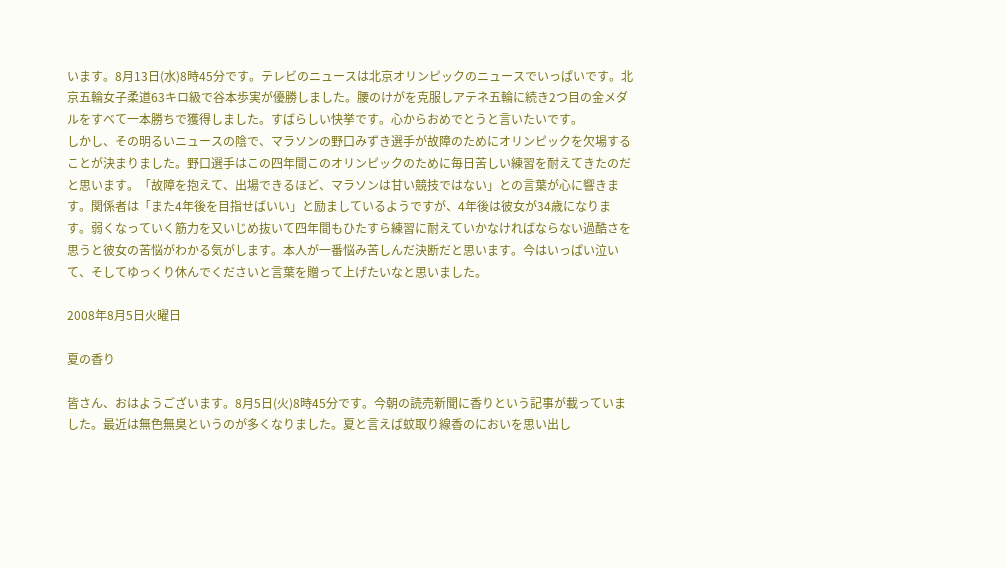います。8月13日(水)8時45分です。テレビのニュースは北京オリンピックのニュースでいっぱいです。北京五輪女子柔道63キロ級で谷本歩実が優勝しました。腰のけがを克服しアテネ五輪に続き2つ目の金メダルをすべて一本勝ちで獲得しました。すばらしい快挙です。心からおめでとうと言いたいです。
しかし、その明るいニュースの陰で、マラソンの野口みずき選手が故障のためにオリンピックを欠場することが決まりました。野口選手はこの四年間このオリンピックのために毎日苦しい練習を耐えてきたのだと思います。「故障を抱えて、出場できるほど、マラソンは甘い競技ではない」との言葉が心に響きます。関係者は「また4年後を目指せばいい」と励ましているようですが、4年後は彼女が34歳になります。弱くなっていく筋力を又いじめ抜いて四年間もひたすら練習に耐えていかなければならない過酷さを思うと彼女の苦悩がわかる気がします。本人が一番悩み苦しんだ決断だと思います。今はいっぱい泣いて、そしてゆっくり休んでくださいと言葉を贈って上げたいなと思いました。

2008年8月5日火曜日

夏の香り

皆さん、おはようございます。8月5日(火)8時45分です。今朝の読売新聞に香りという記事が載っていました。最近は無色無臭というのが多くなりました。夏と言えば蚊取り線香のにおいを思い出し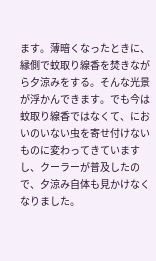ます。薄暗くなったときに、縁側で蚊取り線香を焚きながら夕涼みをする。そんな光景が浮かんできます。でも今は蚊取り線香ではなくて、においのいない虫を寄せ付けないものに変わってきていますし、クーラーが普及したので、夕涼み自体も見かけなくなりました。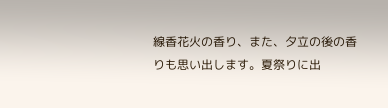線香花火の香り、また、夕立の後の香りも思い出します。夏祭りに出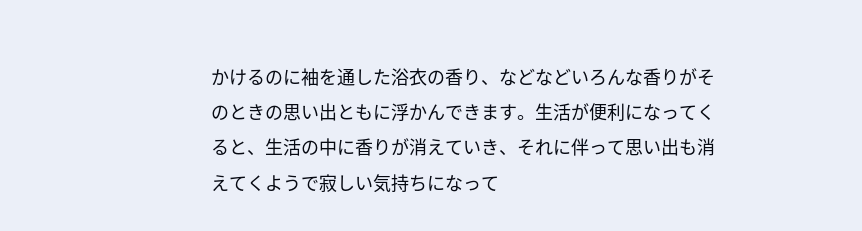かけるのに袖を通した浴衣の香り、などなどいろんな香りがそのときの思い出ともに浮かんできます。生活が便利になってくると、生活の中に香りが消えていき、それに伴って思い出も消えてくようで寂しい気持ちになって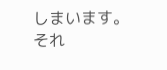しまいます。それ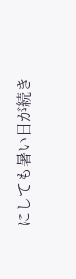にしても暑い日が続き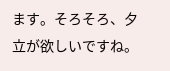ます。そろそろ、夕立が欲しいですね。